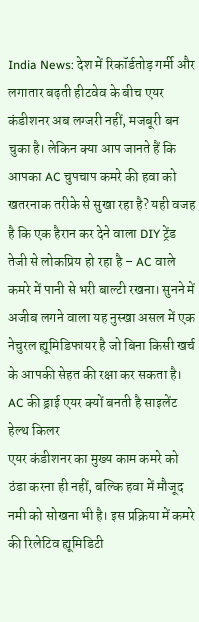India News: देश में रिकॉर्डतोड़ गर्मी और लगातार बढ़ती हीटवेव के बीच एयर कंडीशनर अब लग्जरी नहीं, मजबूरी बन चुका है। लेकिन क्या आप जानते हैं कि आपका AC चुपचाप कमरे की हवा को खतरनाक तरीके से सुखा रहा है? यही वजह है कि एक हैरान कर देने वाला DIY ट्रेंड तेजी से लोकप्रिय हो रहा है – AC वाले कमरे में पानी से भरी बाल्टी रखना। सुनने में अजीब लगने वाला यह नुस्खा असल में एक नेचुरल ह्यूमिडिफायर है जो बिना किसी खर्च के आपकी सेहत की रक्षा कर सकता है।
AC की ड्राई एयर क्यों बनती है साइलेंट हेल्थ किलर
एयर कंडीशनर का मुख्य काम कमरे को ठंडा करना ही नहीं, बल्कि हवा में मौजूद नमी को सोखना भी है। इस प्रक्रिया में कमरे की रिलेटिव ह्यूमिडिटी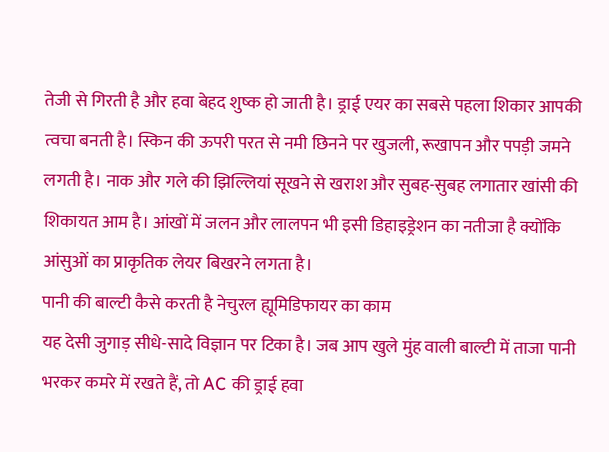तेजी से गिरती है और हवा बेहद शुष्क हो जाती है। ड्राई एयर का सबसे पहला शिकार आपकी त्वचा बनती है। स्किन की ऊपरी परत से नमी छिनने पर खुजली, रूखापन और पपड़ी जमने लगती है। नाक और गले की झिल्लियां सूखने से खराश और सुबह-सुबह लगातार खांसी की शिकायत आम है। आंखों में जलन और लालपन भी इसी डिहाइड्रेशन का नतीजा है क्योंकि आंसुओं का प्राकृतिक लेयर बिखरने लगता है।
पानी की बाल्टी कैसे करती है नेचुरल ह्यूमिडिफायर का काम
यह देसी जुगाड़ सीधे-सादे विज्ञान पर टिका है। जब आप खुले मुंह वाली बाल्टी में ताजा पानी भरकर कमरे में रखते हैं, तो AC की ड्राई हवा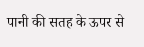पानी की सतह के ऊपर से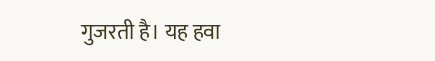गुजरती है। यह हवा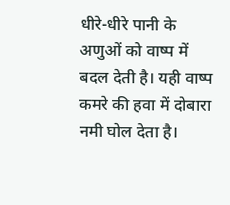धीरे-धीरे पानी के अणुओं को वाष्प में बदल देती है। यही वाष्प कमरे की हवा में दोबारा नमी घोल देता है।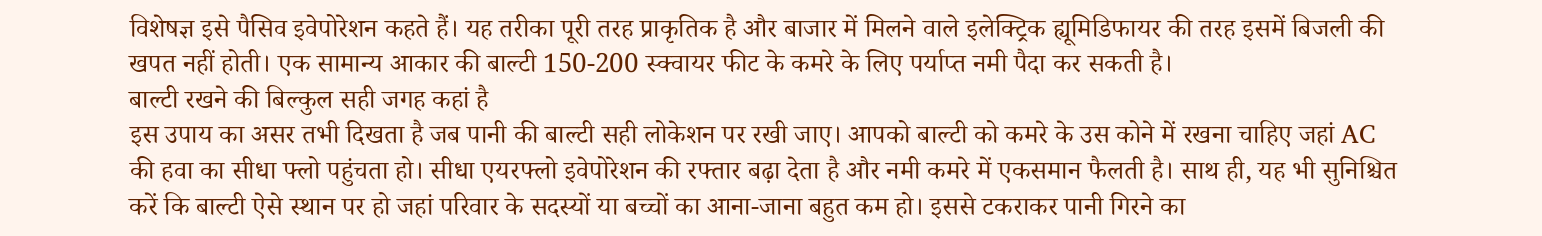विशेषज्ञ इसे पैसिव इवेपोरेशन कहते हैं। यह तरीका पूरी तरह प्राकृतिक है और बाजार में मिलने वाले इलेक्ट्रिक ह्यूमिडिफायर की तरह इसमें बिजली की खपत नहीं होती। एक सामान्य आकार की बाल्टी 150-200 स्क्वायर फीट के कमरे के लिए पर्याप्त नमी पैदा कर सकती है।
बाल्टी रखने की बिल्कुल सही जगह कहां है
इस उपाय का असर तभी दिखता है जब पानी की बाल्टी सही लोकेशन पर रखी जाए। आपको बाल्टी को कमरे के उस कोने में रखना चाहिए जहां AC की हवा का सीधा फ्लो पहुंचता हो। सीधा एयरफ्लो इवेपोरेशन की रफ्तार बढ़ा देता है और नमी कमरे में एकसमान फैलती है। साथ ही, यह भी सुनिश्चित करें कि बाल्टी ऐसे स्थान पर हो जहां परिवार के सदस्यों या बच्चों का आना-जाना बहुत कम हो। इससे टकराकर पानी गिरने का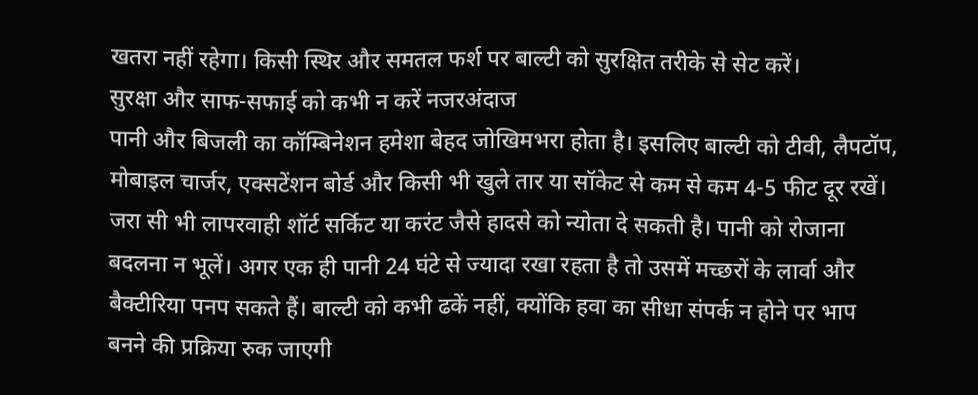खतरा नहीं रहेगा। किसी स्थिर और समतल फर्श पर बाल्टी को सुरक्षित तरीके से सेट करें।
सुरक्षा और साफ-सफाई को कभी न करें नजरअंदाज
पानी और बिजली का कॉम्बिनेशन हमेशा बेहद जोखिमभरा होता है। इसलिए बाल्टी को टीवी, लैपटॉप, मोबाइल चार्जर, एक्सटेंशन बोर्ड और किसी भी खुले तार या सॉकेट से कम से कम 4-5 फीट दूर रखें। जरा सी भी लापरवाही शॉर्ट सर्किट या करंट जैसे हादसे को न्योता दे सकती है। पानी को रोजाना बदलना न भूलें। अगर एक ही पानी 24 घंटे से ज्यादा रखा रहता है तो उसमें मच्छरों के लार्वा और बैक्टीरिया पनप सकते हैं। बाल्टी को कभी ढकें नहीं, क्योंकि हवा का सीधा संपर्क न होने पर भाप बनने की प्रक्रिया रुक जाएगी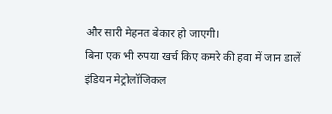और सारी मेहनत बेकार हो जाएगी।
बिना एक भी रुपया खर्च किए कमरे की हवा में जान डालें
इंडियन मेट्रोलॉजिकल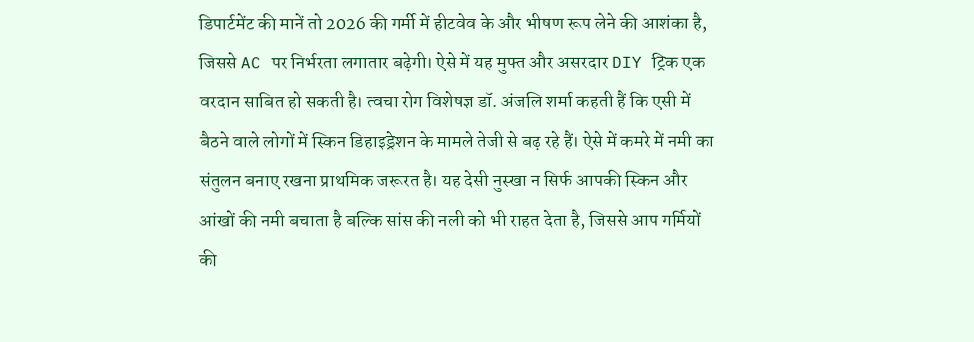डिपार्टमेंट की मानें तो 2026 की गर्मी में हीटवेव के और भीषण रूप लेने की आशंका है, जिससे AC पर निर्भरता लगातार बढ़ेगी। ऐसे में यह मुफ्त और असरदार DIY ट्रिक एक वरदान साबित हो सकती है। त्वचा रोग विशेषज्ञ डॉ. अंजलि शर्मा कहती हैं कि एसी में बैठने वाले लोगों में स्किन डिहाइड्रेशन के मामले तेजी से बढ़ रहे हैं। ऐसे में कमरे में नमी का संतुलन बनाए रखना प्राथमिक जरूरत है। यह देसी नुस्खा न सिर्फ आपकी स्किन और आंखों की नमी बचाता है बल्कि सांस की नली को भी राहत देता है, जिससे आप गर्मियों की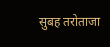सुबह तरोताजा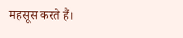महसूस करते हैं।